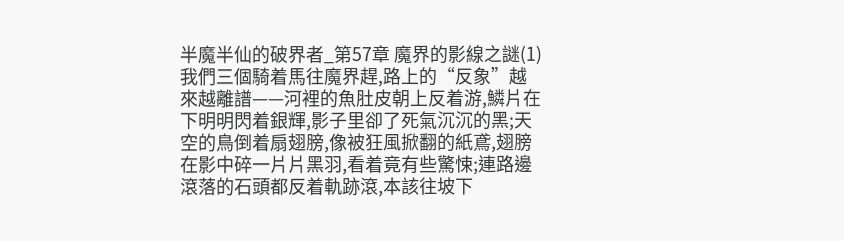半魔半仙的破界者_第57章 魔界的影線之謎(1)
我們三個騎着馬往魔界趕,路上的“反象”越來越離譜——河裡的魚肚皮朝上反着游,鱗片在下明明閃着銀輝,影子里卻了死氣沉沉的黑;天空的鳥倒着扇翅膀,像被狂風掀翻的紙鳶,翅膀在影中碎一片片黑羽,看着竟有些驚悚;連路邊滾落的石頭都反着軌跡滾,本該往坡下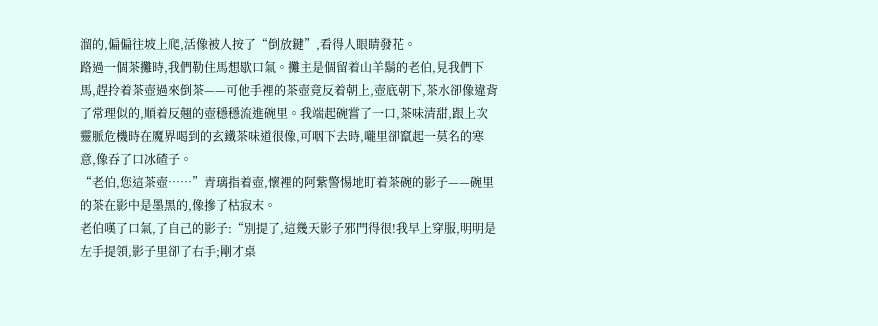溜的,偏偏往坡上爬,活像被人按了“倒放鍵”,看得人眼睛發花。
路過一個茶攤時,我們勒住馬想歇口氣。攤主是個留着山羊鬍的老伯,見我們下馬,趕拎着茶壺過來倒茶——可他手裡的茶壺竟反着朝上,壺底朝下,茶水卻像違背了常理似的,順着反翹的壺穩穩流進碗里。我端起碗嘗了一口,茶味清甜,跟上次靈脈危機時在魔界喝到的玄鐵茶味道很像,可咽下去時,嚨里卻竄起一莫名的寒意,像吞了口冰碴子。
“老伯,您這茶壺……”青璃指着壺,懷裡的阿紫警惕地盯着茶碗的影子——碗里的茶在影中是墨黑的,像摻了枯寂末。
老伯嘆了口氣,了自己的影子:“別提了,這幾天影子邪門得很!我早上穿服,明明是左手提領,影子里卻了右手;剛才桌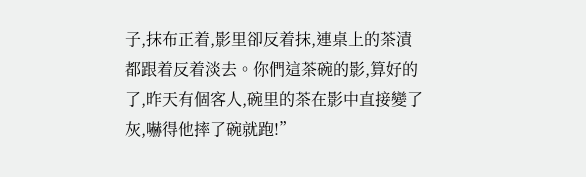子,抹布正着,影里卻反着抹,連桌上的茶漬都跟着反着淡去。你們這茶碗的影,算好的了,昨天有個客人,碗里的茶在影中直接變了灰,嚇得他摔了碗就跑!”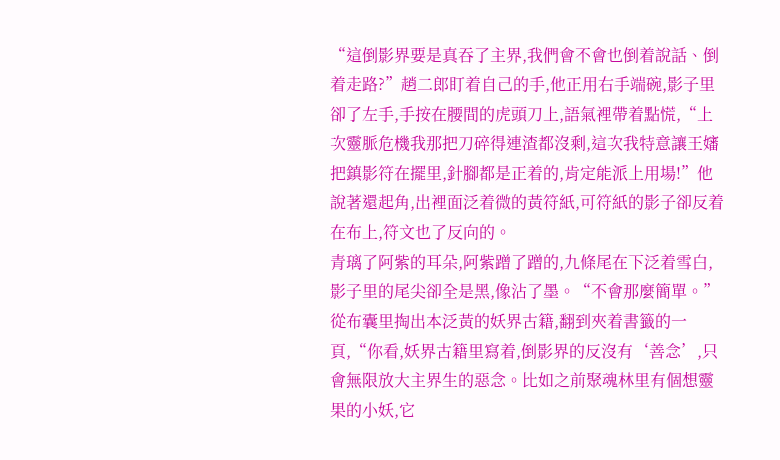“這倒影界要是真吞了主界,我們會不會也倒着說話、倒着走路?”趙二郎盯着自己的手,他正用右手端碗,影子里卻了左手,手按在腰間的虎頭刀上,語氣裡帶着點慌,“上次靈脈危機我那把刀碎得連渣都沒剩,這次我特意讓王嬸把鎮影符在擺里,針腳都是正着的,肯定能派上用場!”他說著還起角,出裡面泛着微的黃符紙,可符紙的影子卻反着在布上,符文也了反向的。
青璃了阿紫的耳朵,阿紫蹭了蹭的,九條尾在下泛着雪白,影子里的尾尖卻全是黑,像沾了墨。“不會那麼簡單。”從布囊里掏出本泛黃的妖界古籍,翻到夾着書籤的一頁,“你看,妖界古籍里寫着,倒影界的反沒有‘善念’,只會無限放大主界生的惡念。比如之前聚魂林里有個想靈果的小妖,它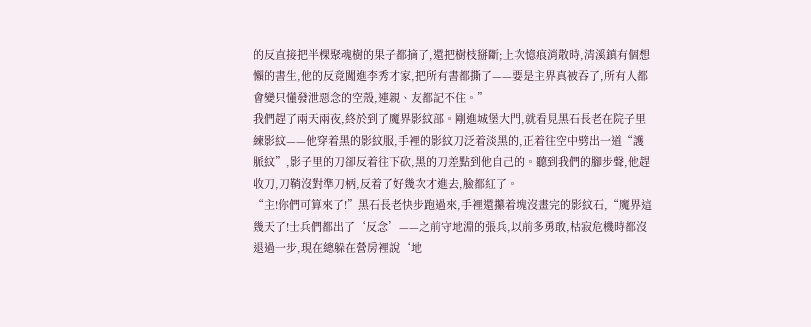的反直接把半棵聚魂樹的果子都摘了,還把樹枝掰斷;上次憶痕消散時,清溪鎮有個想懶的書生,他的反竟闖進李秀才家,把所有書都撕了——要是主界真被吞了,所有人都會變只懂發泄惡念的空殼,連親、友都記不住。”
我們趕了兩天兩夜,終於到了魔界影紋部。剛進城堡大門,就看見黑石長老在院子里練影紋——他穿着黑的影紋服,手裡的影紋刀泛着淡黑的,正着往空中劈出一道“護脈紋”,影子里的刀卻反着往下砍,黑的刀差點到他自己的。聽到我們的腳步聲,他趕收刀,刀鞘沒對準刀柄,反着了好幾次才進去,臉都紅了。
“主!你們可算來了!”黑石長老快步跑過來,手裡還攥着塊沒畫完的影紋石,“魔界這幾天了!士兵們都出了‘反念’——之前守地淵的張兵,以前多勇敢,枯寂危機時都沒退過一步,現在總躲在營房裡說‘地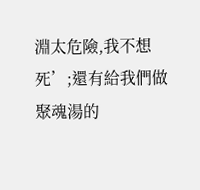淵太危險,我不想死’;還有給我們做聚魂湯的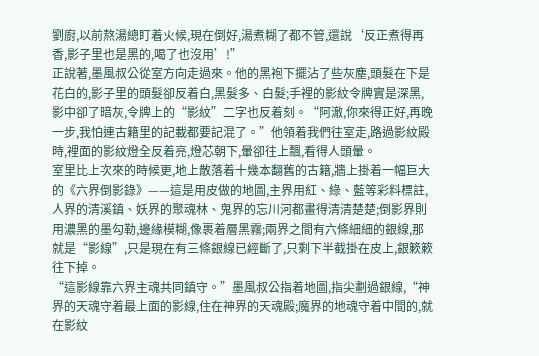劉廚,以前熬湯總盯着火候,現在倒好,湯煮糊了都不管,還說‘反正煮得再香,影子里也是黑的,喝了也沒用’!”
正說著,墨風叔公從室方向走過來。他的黑袍下擺沾了些灰塵,頭髮在下是花白的,影子里的頭髮卻反着白,黑髮多、白髮;手裡的影紋令牌實是深黑,影中卻了暗灰,令牌上的“影紋”二字也反着刻。“阿澈,你來得正好,再晚一步,我怕連古籍里的記載都要記混了。”他領着我們往室走,路過影紋殿時,裡面的影紋燈全反着亮,燈芯朝下,暈卻往上飄,看得人頭暈。
室里比上次來的時候更,地上散落着十幾本翻舊的古籍,牆上掛着一幅巨大的《六界倒影錄》——這是用皮做的地圖,主界用紅、綠、藍等彩料標註,人界的清溪鎮、妖界的聚魂林、鬼界的忘川河都畫得清清楚楚;倒影界則用濃黑的墨勾勒,邊緣模糊,像裹着層黑霧;兩界之間有六條細細的銀線,那就是“影線”,只是現在有三條銀線已經斷了,只剩下半截掛在皮上,銀簌簌往下掉。
“這影線靠六界主魂共同鎮守。”墨風叔公指着地圖,指尖劃過銀線,“神界的天魂守着最上面的影線,住在神界的天魂殿;魔界的地魂守着中間的,就在影紋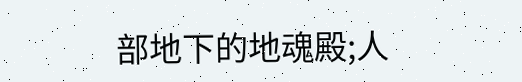部地下的地魂殿;人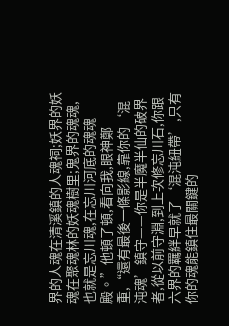界的人魂在清溪鎮的人魂祠;妖界的妖魂在聚魂林的妖魂樹里;鬼界的魂魂,也就是忘川魂,在忘川河底的魂魂殿。”他頓了頓,看向我,眼神鄭重,“還有最後一條影線,靠你的‘混沌魂’鎮守——你是半魔半仙的破界者,從以前守淵,到上次修忘川石,你跟六界的羈絆早就了‘混沌紐帶’,只有你的魂能鎮住最關鍵的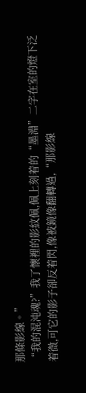那條影線。”
“我的混沌魂?”我了懷裡的影紋佩,佩上刻着的“墨淵”二字在室的燈下泛着微,可它的影子卻反着閃,像被鏡像翻轉過,“那影線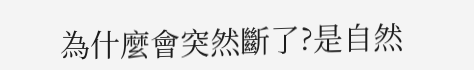為什麼會突然斷了?是自然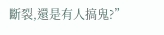斷裂,還是有人搞鬼?”